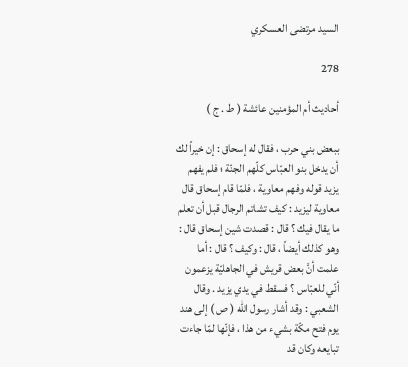السيد مرتضى العسكري

278

أحاديث أم المؤمنين عائشة ( ط . ج )

ببعض بني حرب ، فقال له إسحاق : إن خيراً لك أن يدخل بنو العبّاس كلّهم الجنّة ؛ فلم يفهم يزيد قوله وفهم معاوية ، فلمّا قام إسحاق قال معاوية ليزيد : كيف تشاتم الرجال قبل أن تعلم ما يقال فيك ؟ قال : قصدت شين إسحاق قال : وهو كذلك أيضاً ، قال : وكيف ؟ قال : أما علمت أنَّ بعض قريش في الجاهليّة يزعمون أنّي للعبّاس ؟ فسقط في يدي يزيد . وقال الشعبي : وقد أشار رسول اللّه ( ص ) إلى هند يوم فتح مكّة بشيء من هذا ، فإنّها لمّا جاءت تبايعه وكان قد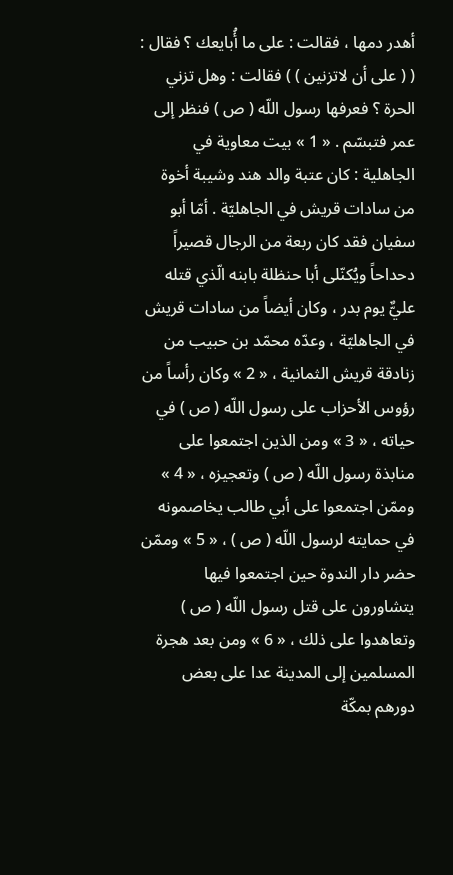أهدر دمها ، فقالت : على ما أُبايعك ؟ فقال : ( ( على أن لاتزنين ) ) فقالت : وهل تزني الحرة ؟ فعرفها رسول اللّه ( ص ) فنظر إلى عمر فتبسّم . « 1 » بيت معاوية في الجاهلية : كان عتبة والد هند وشيبة أخوة من سادات قريش في الجاهليّة . أمّا أبو سفيان فقد كان ربعة من الرجال قصيراً دحداحاً ويُكنّلى أبا حنظلة بابنه الّذي قتله عليٌّ يوم بدر ، وكان أيضاً من سادات قريش في الجاهليّة ، وعدّه محمّد بن حبيب من زنادقة قريش الثمانية ، « 2 » وكان رأساً من رؤوس الأحزاب على رسول اللّه ( ص ) في حياته ، « 3 » ومن الذين اجتمعوا على منابذة رسول اللّه ( ص ) وتعجيزه ، « 4 » وممّن اجتمعوا على أبي طالب يخاصمونه في حمايته لرسول اللّه ( ص ) ، « 5 » وممّن حضر دار الندوة حين اجتمعوا فيها يتشاورون على قتل رسول اللّه ( ص ) وتعاهدوا على ذلك ، « 6 » ومن بعد هجرة المسلمين إلى المدينة عدا على بعض دورهم بمكّة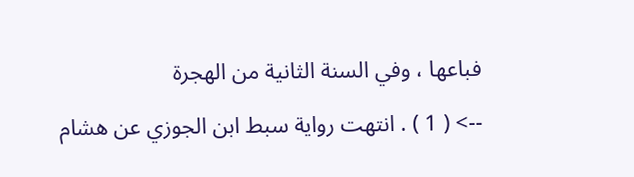فباعها ، وفي السنة الثانية من الهجرة

--> ( 1 ) . انتهت رواية سبط ابن الجوزي عن هشام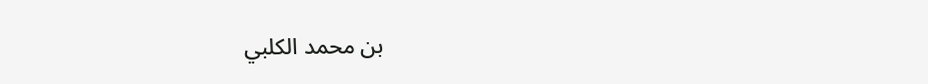بن محمد الكلبي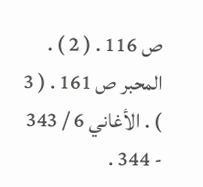ص 116 . ( 2 ) . المحبر ص 161 . ( 3 ) . الأغاني 6 / 343 - 344 .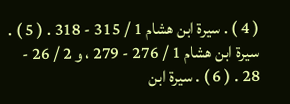( 4 ) . سيرة ابن هشام 1 / 315 - 318 . ( 5 ) . سيرة ابن هشام 1 / 276 - 279 ، و 2 / 26 - 28 . ( 6 ) . سيرة ابن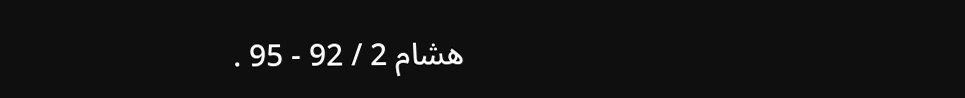هشام 2 / 92 - 95 .